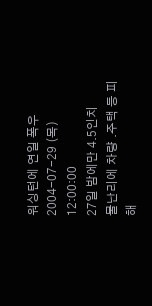워싱턴에 연일 폭우
2004-07-29 (목) 12:00:00
27일 밤에만 4.5인치
물난리에 차량 .주택 등 피해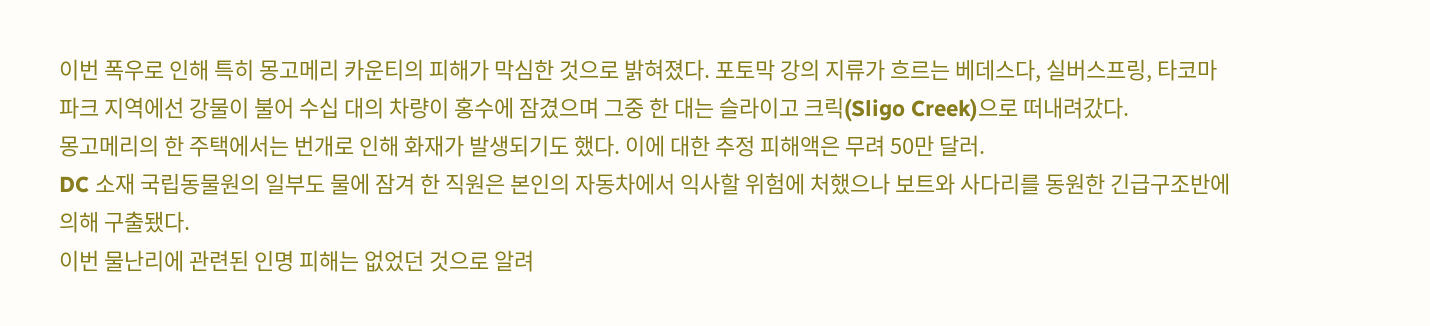이번 폭우로 인해 특히 몽고메리 카운티의 피해가 막심한 것으로 밝혀졌다. 포토막 강의 지류가 흐르는 베데스다, 실버스프링, 타코마 파크 지역에선 강물이 불어 수십 대의 차량이 홍수에 잠겼으며 그중 한 대는 슬라이고 크릭(Sligo Creek)으로 떠내려갔다.
몽고메리의 한 주택에서는 번개로 인해 화재가 발생되기도 했다. 이에 대한 추정 피해액은 무려 50만 달러.
DC 소재 국립동물원의 일부도 물에 잠겨 한 직원은 본인의 자동차에서 익사할 위험에 처했으나 보트와 사다리를 동원한 긴급구조반에 의해 구출됐다.
이번 물난리에 관련된 인명 피해는 없었던 것으로 알려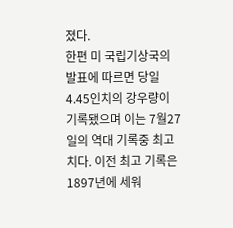졌다.
한편 미 국립기상국의 발표에 따르면 당일 4.45인치의 강우량이 기록됐으며 이는 7월27일의 역대 기록중 최고치다. 이전 최고 기록은 1897년에 세워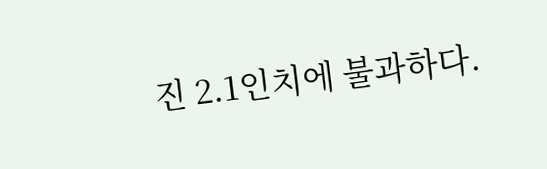진 2.1인치에 불과하다.